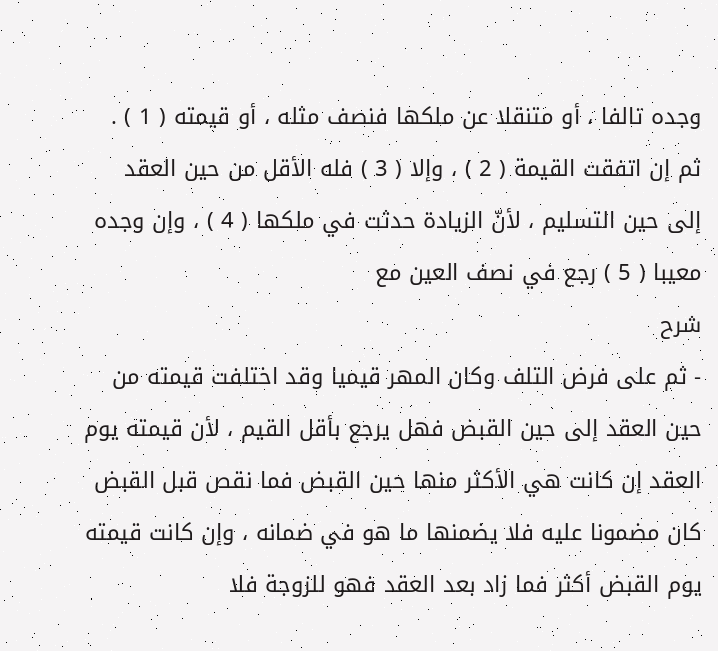وجده تالفا ، أو متنقلا عن ملكها فنصف مثله ، أو قيمته ( 1 ) .
ثم إن اتفقت القيمة ( 2 ) ، وإلا ( 3 ) فله الأقل من حين العقد إلى حين التسليم ، لأنّ الزيادة حدثت في ملكها ( 4 ) ، وإن وجده معيبا ( 5 ) رجع في نصف العين مع
شرح
- ثم على فرض التلف وكان المهر قيميا وقد اختلفت قيمته من حين العقد إلى حين القبض فهل يرجع بأقل القيم ، لأن قيمته يوم العقد إن كانت هي الأكثر منها حين القبض فما نقص قبل القبض كان مضمونا عليه فلا يضمنها ما هو في ضمانه ، وإن كانت قيمته يوم القبض أكثر فما زاد بعد العقد فهو للزوجة فلا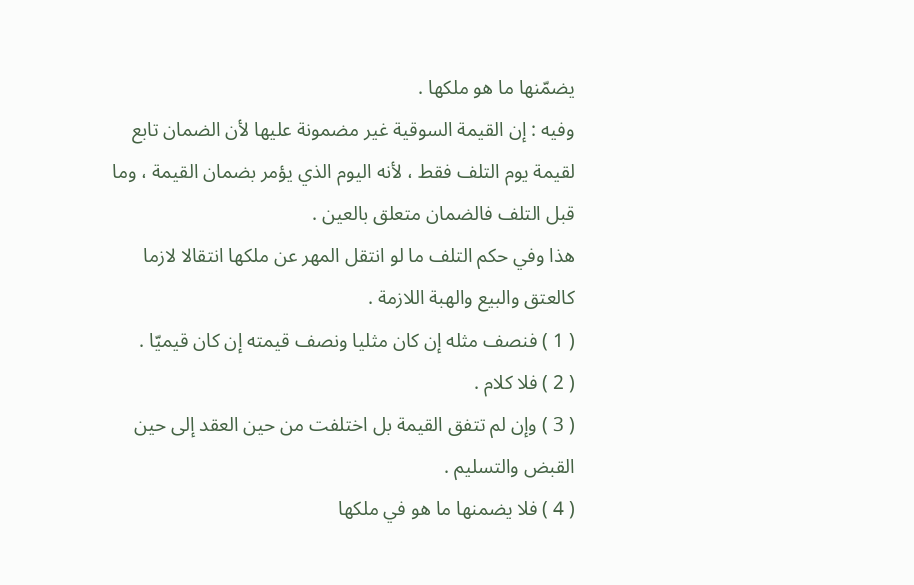يضمّنها ما هو ملكها .
وفيه : إن القيمة السوقية غير مضمونة عليها لأن الضمان تابع لقيمة يوم التلف فقط ، لأنه اليوم الذي يؤمر بضمان القيمة ، وما قبل التلف فالضمان متعلق بالعين .
هذا وفي حكم التلف ما لو انتقل المهر عن ملكها انتقالا لازما كالعتق والبيع والهبة اللازمة .
( 1 ) فنصف مثله إن كان مثليا ونصف قيمته إن كان قيميّا .
( 2 ) فلا كلام .
( 3 ) وإن لم تتفق القيمة بل اختلفت من حين العقد إلى حين القبض والتسليم .
( 4 ) فلا يضمنها ما هو في ملكها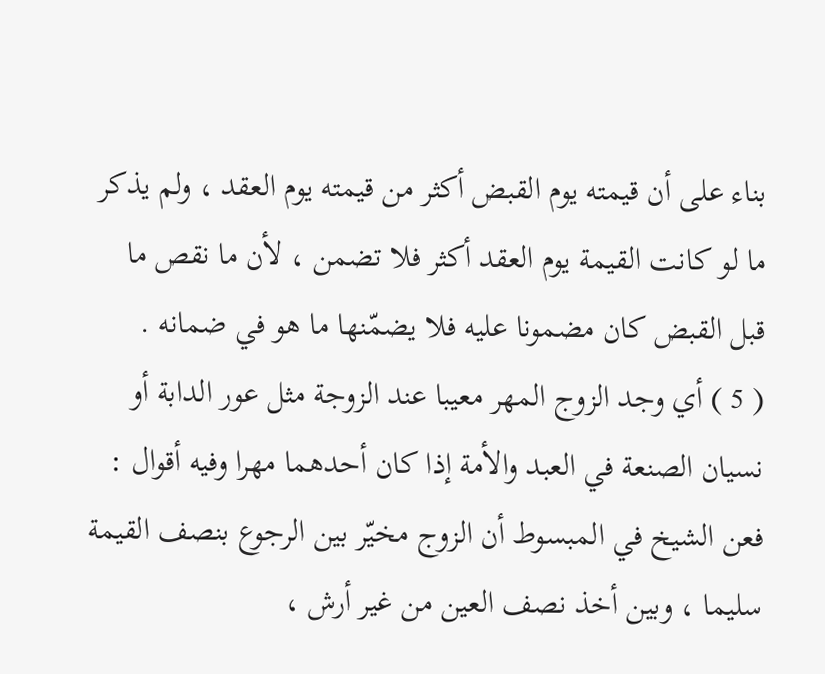بناء على أن قيمته يوم القبض أكثر من قيمته يوم العقد ، ولم يذكر ما لو كانت القيمة يوم العقد أكثر فلا تضمن ، لأن ما نقص ما قبل القبض كان مضمونا عليه فلا يضمّنها ما هو في ضمانه .
( 5 ) أي وجد الزوج المهر معيبا عند الزوجة مثل عور الدابة أو نسيان الصنعة في العبد والأمة إذا كان أحدهما مهرا وفيه أقوال : فعن الشيخ في المبسوط أن الزوج مخيّر بين الرجوع بنصف القيمة سليما ، وبين أخذ نصف العين من غير أرش ،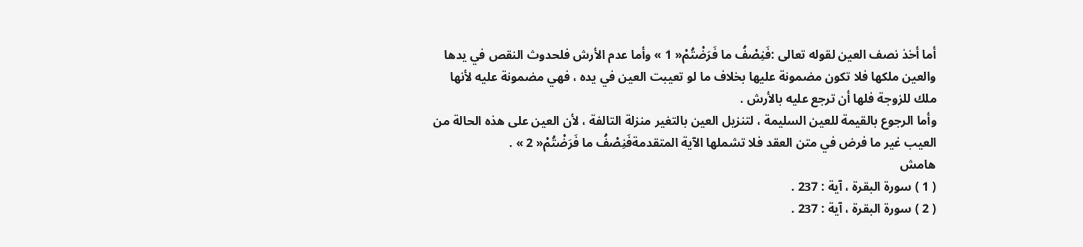أما أخذ نصف العين لقوله تعالى :فَنِصْفُ ما فَرَضْتُمْ« 1 » وأما عدم الأرش فلحدوث النقص في يدها والعين ملكها فلا تكون مضمونة عليها بخلاف ما لو تعيبت العين في يده ، فهي مضمونة عليه لأنها ملك للزوجة فلها أن ترجع عليه بالأرش .
وأما الرجوع بالقيمة للعين السليمة ، لتنزيل العين بالتغير منزلة التالفة ، لأن العين على هذه الحالة من العيب غير ما فرض في متن العقد فلا تشملها الآية المتقدمةفَنِصْفُ ما فَرَضْتُمْ« 2 » .
هامش
( 1 ) سورة البقرة ، آية : 237 .
( 2 ) سورة البقرة ، آية : 237 .